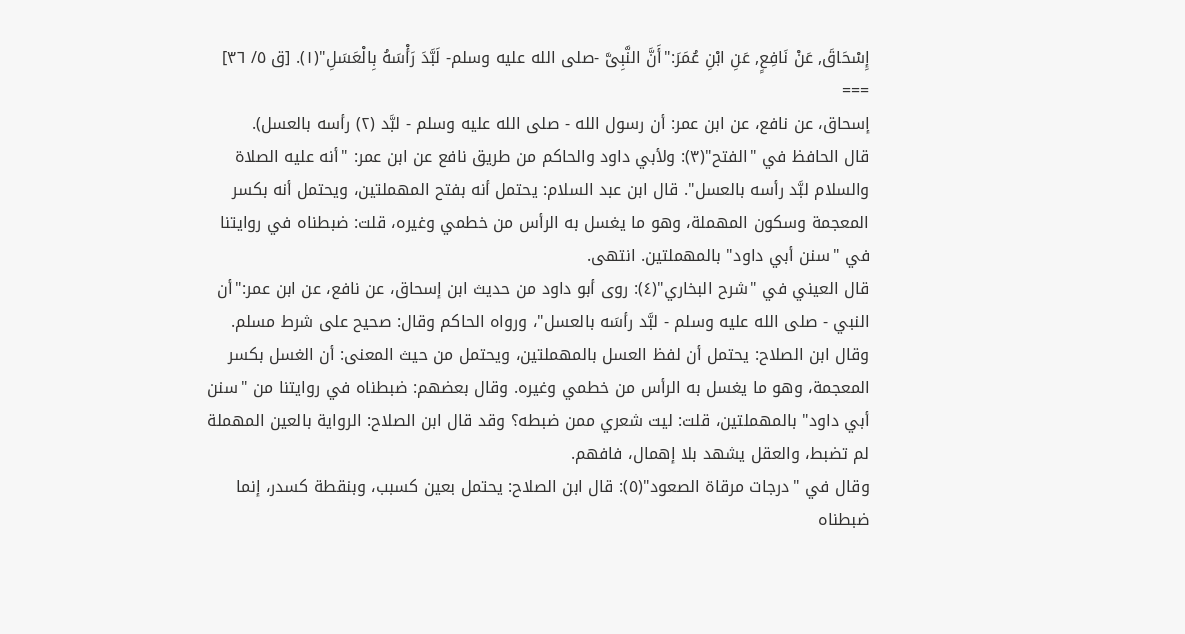إِسْحَاقَ, عَنْ نَافِعٍ, عَنِ ابْنِ عُمَرَ:"أَنَّ النَّبِىَّ -صلى الله عليه وسلم- لَبَّدَ رَأْسَهُ بِالْعَسَلِ"(١). [ق ٥/ ٣٦]
===
إسحاق، عن نافع، عن ابن عمر: أن رسول الله - صلى الله عليه وسلم - لبَّد (٢) رأسه بالعسل).
قال الحافظ في "الفتح"(٣): ولأبي داود والحاكم من طريق نافع عن ابن عمر: "أنه عليه الصلاة والسلام لبَّد رأسه بالعسل". قال ابن عبد السلام: يحتمل أنه بفتح المهملتين، ويحتمل أنه بكسر المعجمة وسكون المهملة، وهو ما يغسل به الرأس من خطمي وغيره، قلت: ضبطناه في روايتنا في "سنن أبي داود" بالمهملتين. انتهى.
قال العيني في "شرح البخاري"(٤): روى أبو داود من حديث ابن إسحاق، عن نافع، عن ابن عمر:"أن النبي - صلى الله عليه وسلم - لبَّد رأسَه بالعسل"، ورواه الحاكم وقال: صحيح على شرط مسلم. وقال ابن الصلاح: يحتمل أن لفظ العسل بالمهملتين، ويحتمل من حيث المعنى: أن الغسل بكسر المعجمة، وهو ما يغسل به الرأس من خطمي وغيره. وقال بعضهم: ضبطناه في روايتنا من "سنن أبي داود" بالمهملتين، قلت: ليت شعري ممن ضبطه؟ وقد قال ابن الصلاح: الرواية بالعين المهملة لم تضبط، والعقل يشهد بلا إهمال، فافهم.
وقال في "درجات مرقاة الصعود"(٥): قال ابن الصلاح: يحتمل بعين كسبب، وبنقطة كسدر، إنما ضبطناه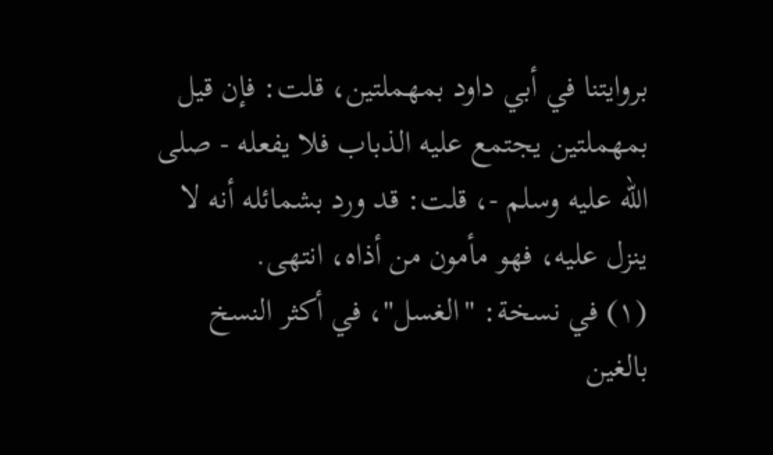بروايتنا في أبي داود بمهملتين، قلت: فإن قيل بمهملتين يجتمع عليه الذباب فلا يفعله - صلى الله عليه وسلم -، قلت: قد ورد بشمائله أنه لا ينزل عليه، فهو مأمون من أذاه، انتهى.
(١) في نسخة: "الغسل"، في أكثر النسخ بالغين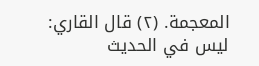المعجمة. (٢) قال القاري: ليس في الحديث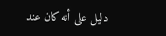دليل على أنه كان عند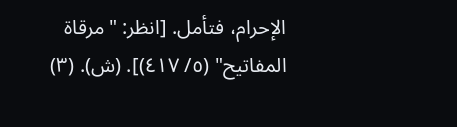الإحرام، فتأمل. [انظر: "مرقاة المفاتيح" (٥/ ٤١٧)]. (ش). (٣)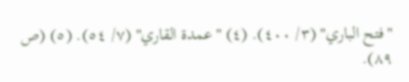"فتح الباري" (٣/ ٤٠٠). (٤) "عمدة القاري" (٧/ ٥٤). (٥) (ص ٨٩).